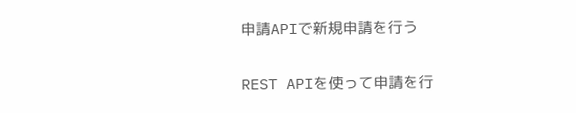申請APIで新規申請を行う

REST APIを使って申請を行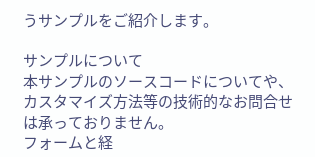うサンプルをご紹介します。

サンプルについて
本サンプルのソースコードについてや、カスタマイズ方法等の技術的なお問合せは承っておりません。
フォームと経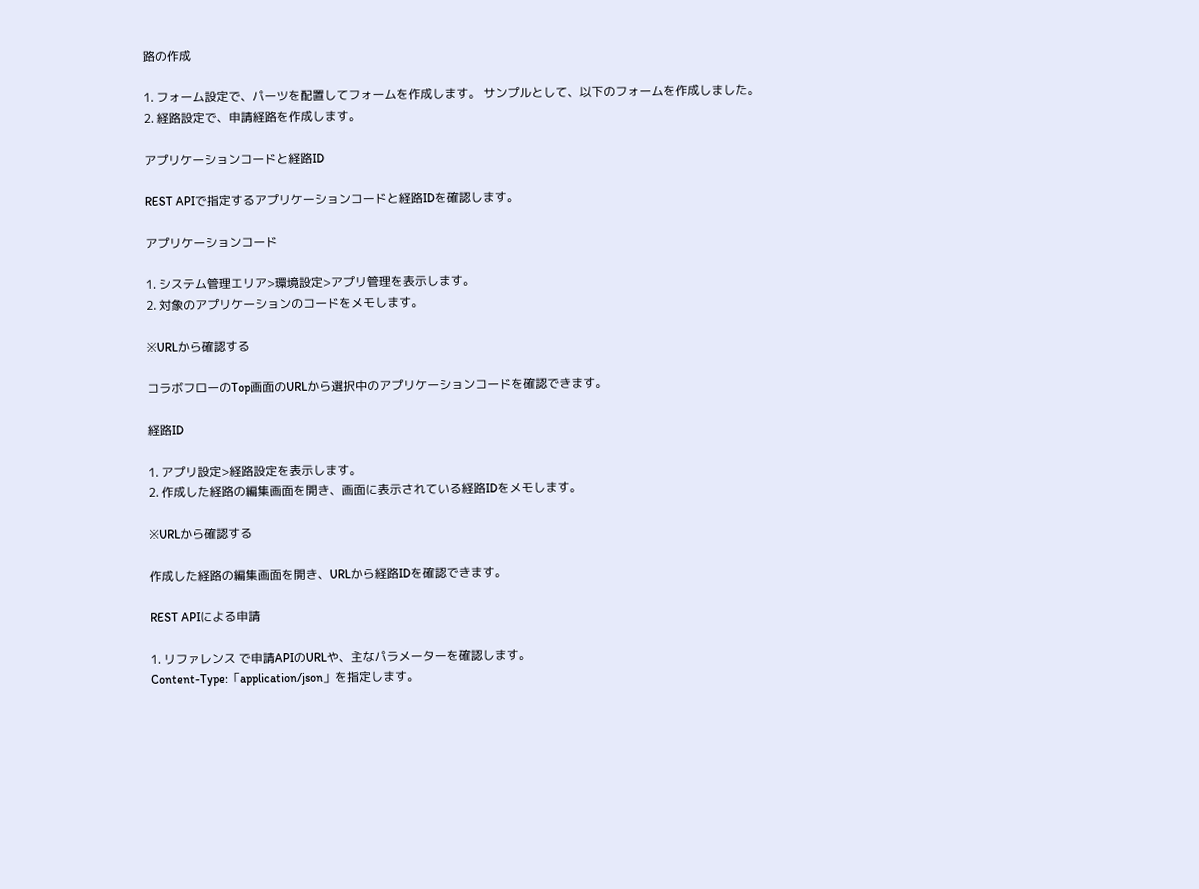路の作成

1. フォーム設定で、パーツを配置してフォームを作成します。 サンプルとして、以下のフォームを作成しました。
2. 経路設定で、申請経路を作成します。

アプリケーションコードと経路ID

REST APIで指定するアプリケーションコードと経路IDを確認します。

アプリケーションコード

1. システム管理エリア>環境設定>アプリ管理を表示します。
2. 対象のアプリケーションのコードをメモします。

※URLから確認する

コラボフローのTop画面のURLから選択中のアプリケーションコードを確認できます。

経路ID

1. アプリ設定>経路設定を表示します。
2. 作成した経路の編集画面を開き、画面に表示されている経路IDをメモします。

※URLから確認する

作成した経路の編集画面を開き、URLから経路IDを確認できます。

REST APIによる申請

1. リファレンス で申請APIのURLや、主なパラメーターを確認します。
Content-Type:「application/json」を指定します。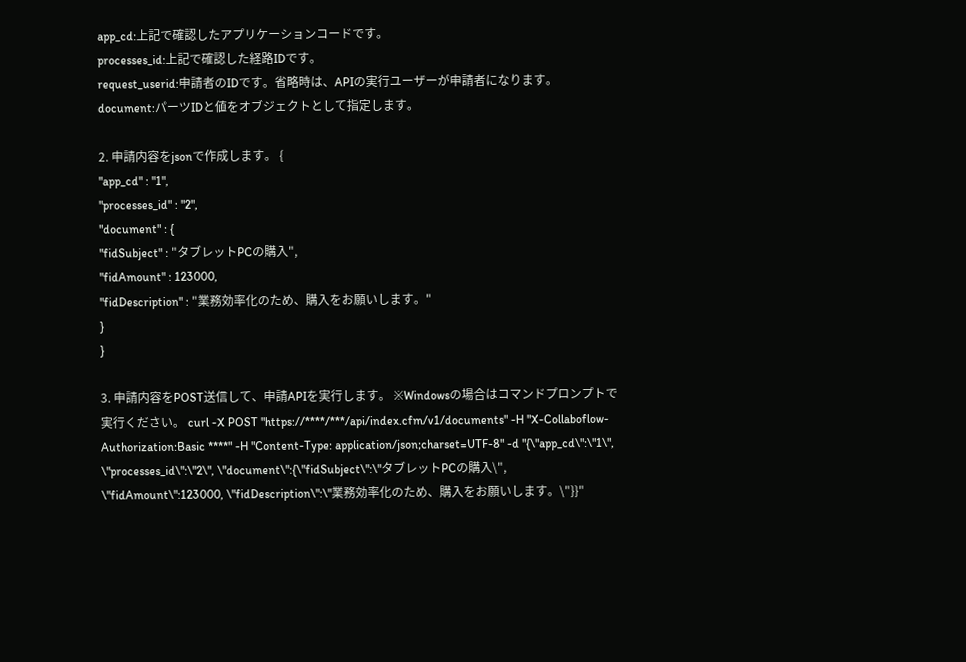app_cd:上記で確認したアプリケーションコードです。
processes_id:上記で確認した経路IDです。
request_userid:申請者のIDです。省略時は、APIの実行ユーザーが申請者になります。
document:パーツIDと値をオブジェクトとして指定します。

2. 申請内容をjsonで作成します。 {
"app_cd" : "1",
"processes_id" : "2",
"document" : {
"fidSubject" : "タブレットPCの購入",
"fidAmount" : 123000,
"fidDescription" : "業務効率化のため、購入をお願いします。"
}
}

3. 申請内容をPOST送信して、申請APIを実行します。 ※Windowsの場合はコマンドプロンプトで実行ください。 curl -X POST "https://****/***/api/index.cfm/v1/documents" -H "X-Collaboflow-Authorization:Basic ****" -H "Content-Type: application/json;charset=UTF-8" -d "{\"app_cd\":\"1\", \"processes_id\":\"2\", \"document\":{\"fidSubject\":\"タブレットPCの購入\", \"fidAmount\":123000, \"fidDescription\":\"業務効率化のため、購入をお願いします。\"}}"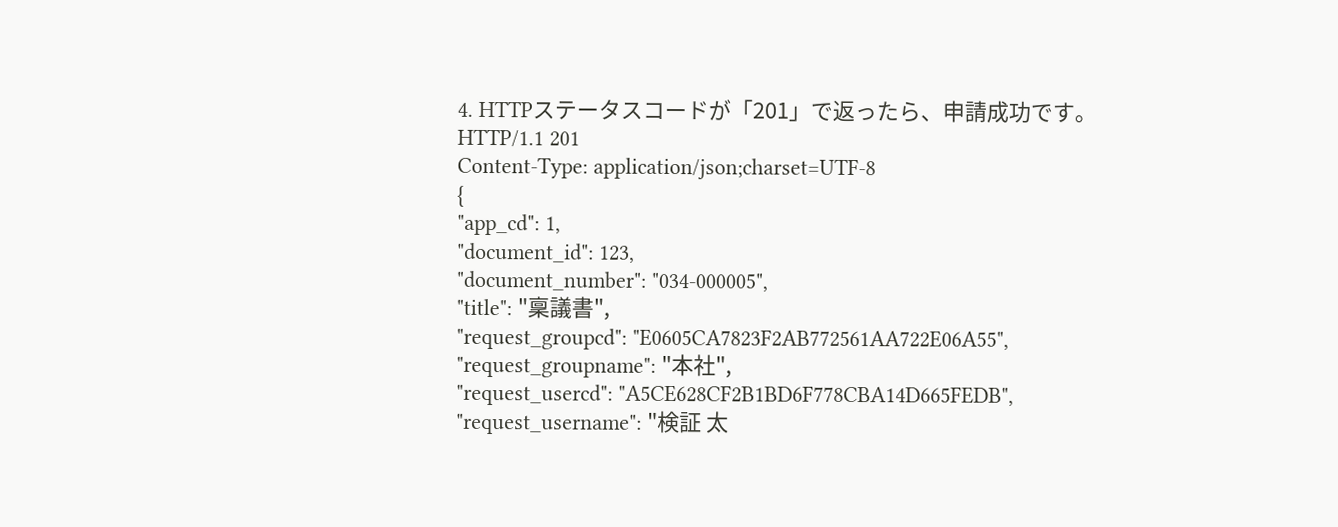4. HTTPステータスコードが「201」で返ったら、申請成功です。 HTTP/1.1 201
Content-Type: application/json;charset=UTF-8
{
"app_cd": 1,
"document_id": 123,
"document_number": "034-000005",
"title": "稟議書",
"request_groupcd": "E0605CA7823F2AB772561AA722E06A55",
"request_groupname": "本社",
"request_usercd": "A5CE628CF2B1BD6F778CBA14D665FEDB",
"request_username": "検証 太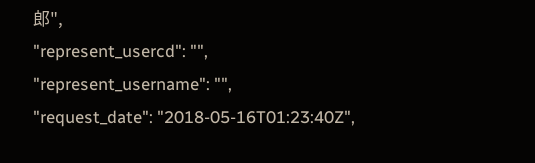郎",
"represent_usercd": "",
"represent_username": "",
"request_date": "2018-05-16T01:23:40Z",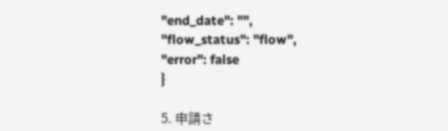"end_date": "",
"flow_status": "flow",
"error": false
}

5. 申請さ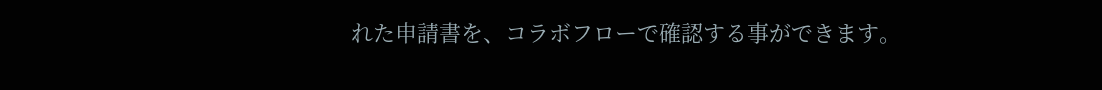れた申請書を、コラボフローで確認する事ができます。